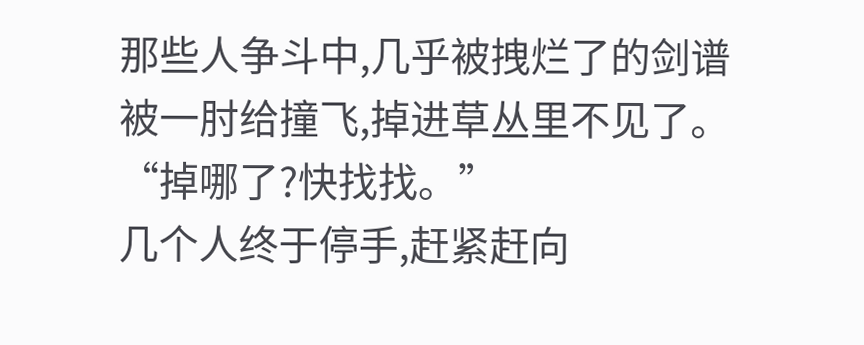那些人争斗中,几乎被拽烂了的剑谱被一肘给撞飞,掉进草丛里不见了。
“掉哪了?快找找。”
几个人终于停手,赶紧赶向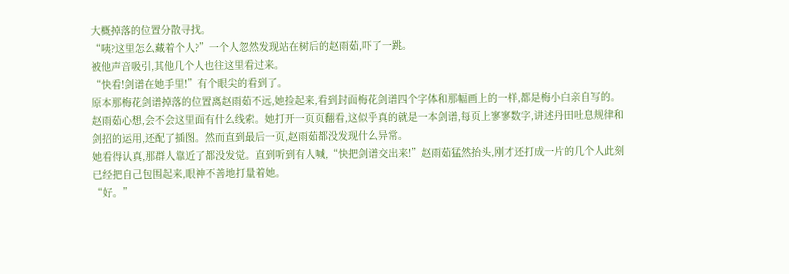大概掉落的位置分散寻找。
“咦?这里怎么藏着个人?”一个人忽然发现站在树后的赵雨茹,吓了一跳。
被他声音吸引,其他几个人也往这里看过来。
“快看!剑谱在她手里!”有个眼尖的看到了。
原本那梅花剑谱掉落的位置离赵雨茹不远,她捡起来,看到封面梅花剑谱四个字体和那幅画上的一样,都是梅小白亲自写的。
赵雨茹心想,会不会这里面有什么线索。她打开一页页翻看,这似乎真的就是一本剑谱,每页上寥寥数字,讲述丹田吐息规律和剑招的运用,还配了插图。然而直到最后一页,赵雨茹都没发现什么异常。
她看得认真,那群人靠近了都没发觉。直到听到有人喊,“快把剑谱交出来!”赵雨茹猛然抬头,刚才还打成一片的几个人此刻已经把自己包围起来,眼神不善地打量着她。
“好。”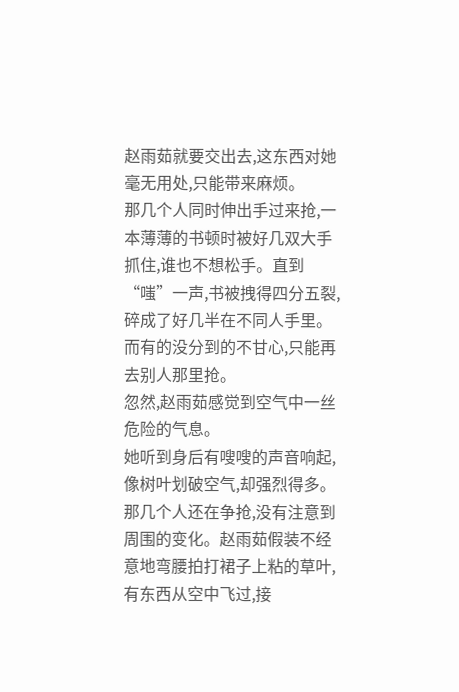赵雨茹就要交出去,这东西对她毫无用处,只能带来麻烦。
那几个人同时伸出手过来抢,一本薄薄的书顿时被好几双大手抓住,谁也不想松手。直到“嗤”一声,书被拽得四分五裂,碎成了好几半在不同人手里。而有的没分到的不甘心,只能再去别人那里抢。
忽然,赵雨茹感觉到空气中一丝危险的气息。
她听到身后有嗖嗖的声音响起,像树叶划破空气,却强烈得多。
那几个人还在争抢,没有注意到周围的变化。赵雨茹假装不经意地弯腰拍打裙子上粘的草叶,有东西从空中飞过,接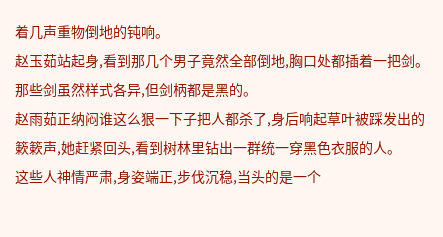着几声重物倒地的钝响。
赵玉茹站起身,看到那几个男子竟然全部倒地,胸口处都插着一把剑。
那些剑虽然样式各异,但剑柄都是黑的。
赵雨茹正纳闷谁这么狠一下子把人都杀了,身后响起草叶被踩发出的簌簌声,她赶紧回头,看到树林里钻出一群统一穿黑色衣服的人。
这些人神情严肃,身姿端正,步伐沉稳,当头的是一个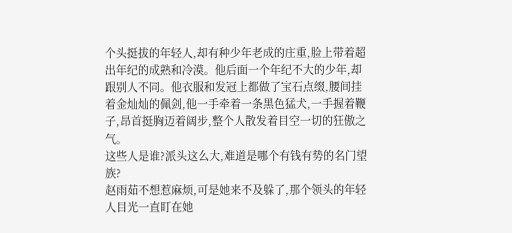个头挺拔的年轻人,却有种少年老成的庄重,脸上带着超出年纪的成熟和冷漠。他后面一个年纪不大的少年,却跟别人不同。他衣服和发冠上都做了宝石点缀,腰间挂着金灿灿的佩剑,他一手牵着一条黑色猛犬,一手握着鞭子,昂首挺胸迈着阔步,整个人散发着目空一切的狂傲之气。
这些人是谁?派头这么大,难道是哪个有钱有势的名门望族?
赵雨茹不想惹麻烦,可是她来不及躲了,那个领头的年轻人目光一直盯在她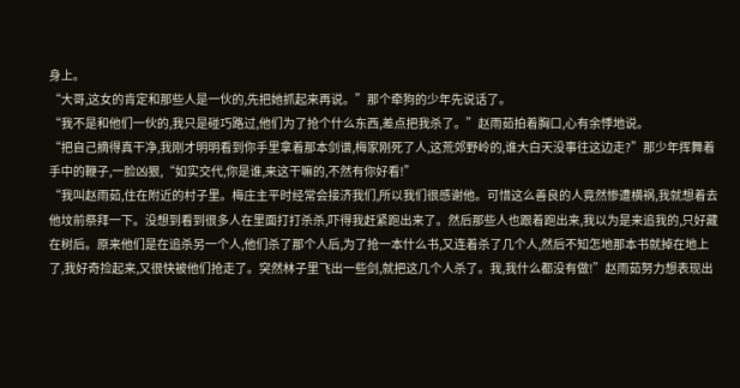身上。
“大哥,这女的肯定和那些人是一伙的,先把她抓起来再说。”那个牵狗的少年先说话了。
“我不是和他们一伙的,我只是碰巧路过,他们为了抢个什么东西,差点把我杀了。”赵雨茹拍着胸口,心有余悸地说。
“把自己摘得真干净,我刚才明明看到你手里拿着那本剑谱,梅家刚死了人,这荒郊野岭的,谁大白天没事往这边走?”那少年挥舞着手中的鞭子,一脸凶狠,“如实交代,你是谁,来这干嘛的,不然有你好看!”
“我叫赵雨茹,住在附近的村子里。梅庄主平时经常会接济我们,所以我们很感谢他。可惜这么善良的人竟然惨遭横祸,我就想着去他坟前祭拜一下。没想到看到很多人在里面打打杀杀,吓得我赶紧跑出来了。然后那些人也跟着跑出来,我以为是来追我的,只好藏在树后。原来他们是在追杀另一个人,他们杀了那个人后,为了抢一本什么书,又连着杀了几个人,然后不知怎地那本书就掉在地上了,我好奇捡起来,又很快被他们抢走了。突然林子里飞出一些剑,就把这几个人杀了。我,我什么都没有做!”赵雨茹努力想表现出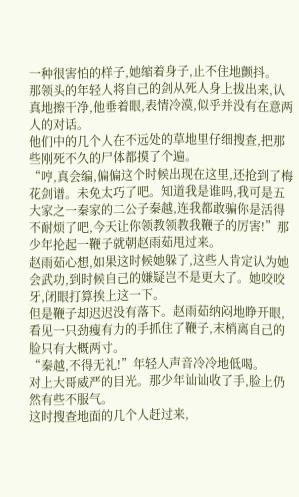一种很害怕的样子,她缩着身子,止不住地颤抖。
那领头的年轻人将自己的剑从死人身上拔出来,认真地擦干净,他垂着眼,表情冷漠,似乎并没有在意两人的对话。
他们中的几个人在不远处的草地里仔细搜查,把那些刚死不久的尸体都摸了个遍。
“哼,真会编,偏偏这个时候出现在这里,还抢到了梅花剑谱。未免太巧了吧。知道我是谁吗,我可是五大家之一秦家的二公子秦越,连我都敢骗你是活得不耐烦了吧,今天让你领教领教我鞭子的厉害!”那少年抡起一鞭子就朝赵雨茹甩过来。
赵雨茹心想,如果这时候她躲了,这些人肯定认为她会武功,到时候自己的嫌疑岂不是更大了。她咬咬牙,闭眼打算挨上这一下。
但是鞭子却迟迟没有落下。赵雨茹纳闷地睁开眼,看见一只劲瘦有力的手抓住了鞭子,末梢离自己的脸只有大概两寸。
“秦越,不得无礼!”年轻人声音冷冷地低喝。
对上大哥威严的目光。那少年讪讪收了手,脸上仍然有些不服气。
这时搜查地面的几个人赶过来,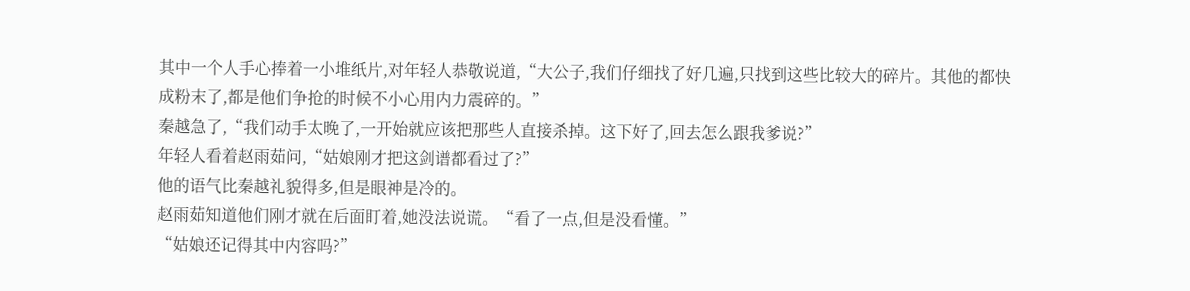其中一个人手心捧着一小堆纸片,对年轻人恭敬说道,“大公子,我们仔细找了好几遍,只找到这些比较大的碎片。其他的都快成粉末了,都是他们争抢的时候不小心用内力震碎的。”
秦越急了,“我们动手太晚了,一开始就应该把那些人直接杀掉。这下好了,回去怎么跟我爹说?”
年轻人看着赵雨茹问,“姑娘刚才把这剑谱都看过了?”
他的语气比秦越礼貌得多,但是眼神是冷的。
赵雨茹知道他们刚才就在后面盯着,她没法说谎。“看了一点,但是没看懂。”
“姑娘还记得其中内容吗?”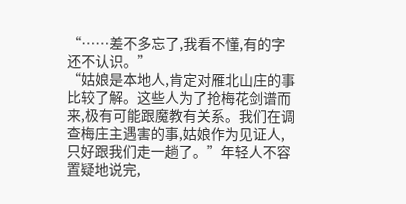“……差不多忘了,我看不懂,有的字还不认识。”
“姑娘是本地人,肯定对雁北山庄的事比较了解。这些人为了抢梅花剑谱而来,极有可能跟魔教有关系。我们在调查梅庄主遇害的事,姑娘作为见证人,只好跟我们走一趟了。”年轻人不容置疑地说完,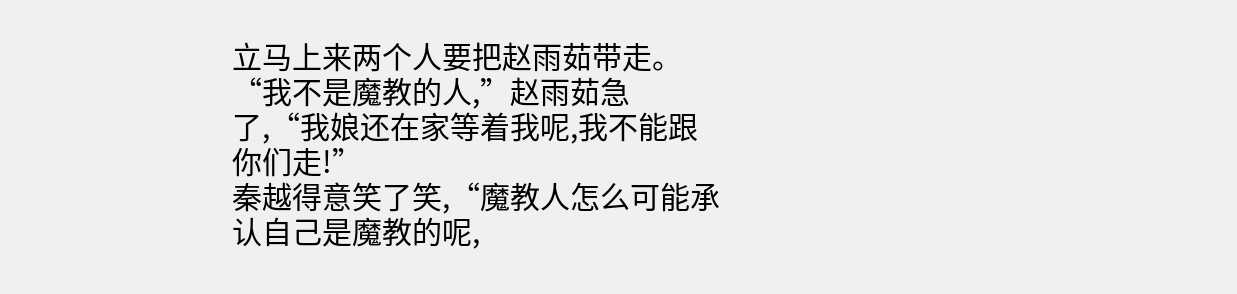立马上来两个人要把赵雨茹带走。
“我不是魔教的人,”赵雨茹急了,“我娘还在家等着我呢,我不能跟你们走!”
秦越得意笑了笑,“魔教人怎么可能承认自己是魔教的呢,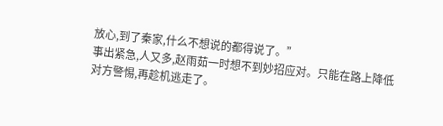放心,到了秦家,什么不想说的都得说了。”
事出紧急,人又多,赵雨茹一时想不到妙招应对。只能在路上降低对方警惕,再趁机逃走了。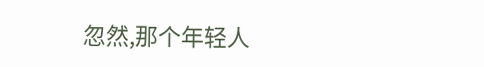忽然,那个年轻人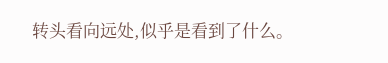转头看向远处,似乎是看到了什么。